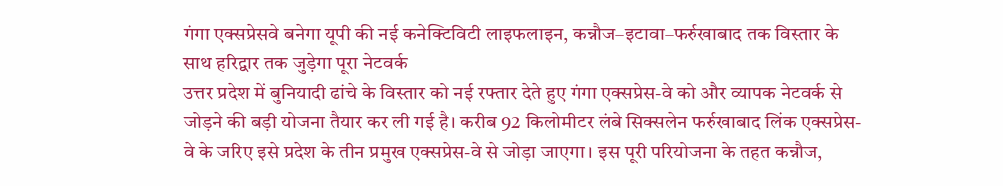गंगा एक्सप्रेसवे बनेगा यूपी की नई कनेक्टिविटी लाइफलाइन, कन्नौज–इटावा–फर्रुखाबाद तक विस्तार के साथ हरिद्वार तक जुड़ेगा पूरा नेटवर्क
उत्तर प्रदेश में बुनियादी ढांचे के विस्तार को नई रफ्तार देते हुए गंगा एक्सप्रेस-वे को और व्यापक नेटवर्क से जोड़ने की बड़ी योजना तैयार कर ली गई है। करीब 92 किलोमीटर लंबे सिक्सलेन फर्रुखाबाद लिंक एक्सप्रेस-वे के जरिए इसे प्रदेश के तीन प्रमुख एक्सप्रेस-वे से जोड़ा जाएगा। इस पूरी परियोजना के तहत कन्नौज,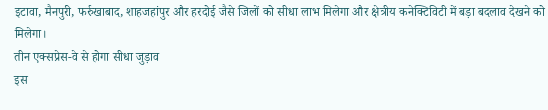इटावा, मैनपुरी, फर्रुखाबाद, शाहजहांपुर और हरदोई जैसे जिलों को सीधा लाभ मिलेगा और क्षेत्रीय कनेक्टिविटी में बड़ा बदलाव देखने को मिलेगा।
तीन एक्सप्रेस-वे से होगा सीधा जुड़ाव
इस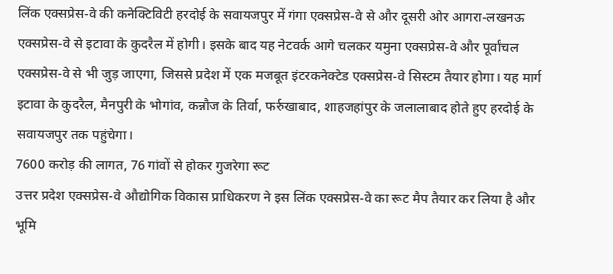लिंक एक्सप्रेस-वे की कनेक्टिविटी हरदोई के सवायजपुर में गंगा एक्सप्रेस-वे से और दूसरी ओर आगरा-लखनऊ एक्सप्रेस-वे से इटावा के कुदरैल में होगी। इसके बाद यह नेटवर्क आगे चलकर यमुना एक्सप्रेस-वे और पूर्वांचल एक्सप्रेस-वे से भी जुड़ जाएगा, जिससे प्रदेश में एक मजबूत इंटरकनेक्टेड एक्सप्रेस-वे सिस्टम तैयार होगा। यह मार्ग इटावा के कुदरैल, मैनपुरी के भोगांव, कन्नौज के तिर्वा, फर्रुखाबाद, शाहजहांपुर के जलालाबाद होते हुए हरदोई के सवायजपुर तक पहुंचेगा।
7600 करोड़ की लागत, 76 गांवों से होकर गुजरेगा रूट
उत्तर प्रदेश एक्सप्रेस-वे औद्योगिक विकास प्राधिकरण ने इस लिंक एक्सप्रेस-वे का रूट मैप तैयार कर लिया है और भूमि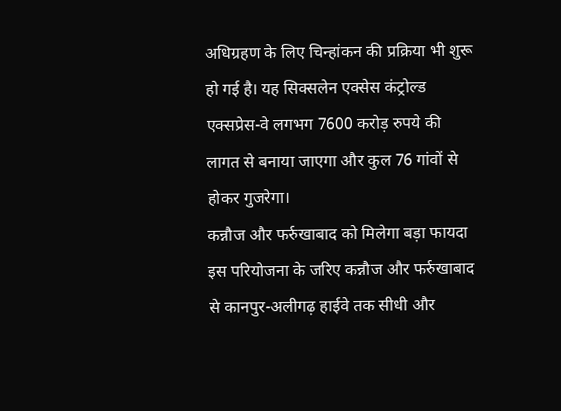अधिग्रहण के लिए चिन्हांकन की प्रक्रिया भी शुरू हो गई है। यह सिक्सलेन एक्सेस कंट्रोल्ड एक्सप्रेस-वे लगभग 7600 करोड़ रुपये की लागत से बनाया जाएगा और कुल 76 गांवों से होकर गुजरेगा।
कन्नौज और फर्रुखाबाद को मिलेगा बड़ा फायदा
इस परियोजना के जरिए कन्नौज और फर्रुखाबाद से कानपुर-अलीगढ़ हाईवे तक सीधी और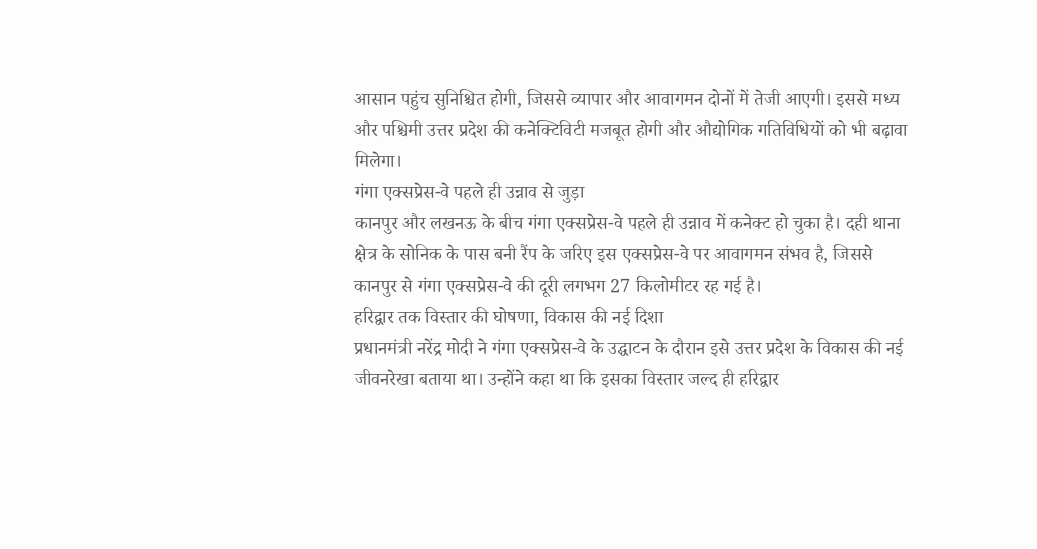आसान पहुंच सुनिश्चित होगी, जिससे व्यापार और आवागमन दोनों में तेजी आएगी। इससे मध्य और पश्चिमी उत्तर प्रदेश की कनेक्टिविटी मजबूत होगी और औद्योगिक गतिविधियों को भी बढ़ावा मिलेगा।
गंगा एक्सप्रेस-वे पहले ही उन्नाव से जुड़ा
कानपुर और लखनऊ के बीच गंगा एक्सप्रेस-वे पहले ही उन्नाव में कनेक्ट हो चुका है। दही थाना क्षेत्र के सोनिक के पास बनी रैंप के जरिए इस एक्सप्रेस-वे पर आवागमन संभव है, जिससे कानपुर से गंगा एक्सप्रेस-वे की दूरी लगभग 27 किलोमीटर रह गई है।
हरिद्वार तक विस्तार की घोषणा, विकास की नई दिशा
प्रधानमंत्री नरेंद्र मोदी ने गंगा एक्सप्रेस-वे के उद्घाटन के दौरान इसे उत्तर प्रदेश के विकास की नई जीवनरेखा बताया था। उन्होंने कहा था कि इसका विस्तार जल्द ही हरिद्वार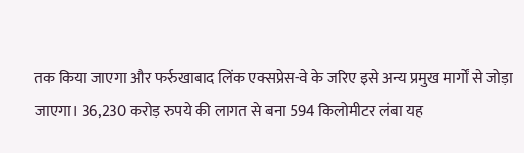तक किया जाएगा और फर्रुखाबाद लिंक एक्सप्रेस-वे के जरिए इसे अन्य प्रमुख मार्गों से जोड़ा जाएगा। 36,230 करोड़ रुपये की लागत से बना 594 किलोमीटर लंबा यह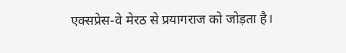एक्सप्रेस-वे मेरठ से प्रयागराज को जोड़ता है।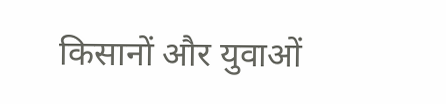किसानों और युवाओं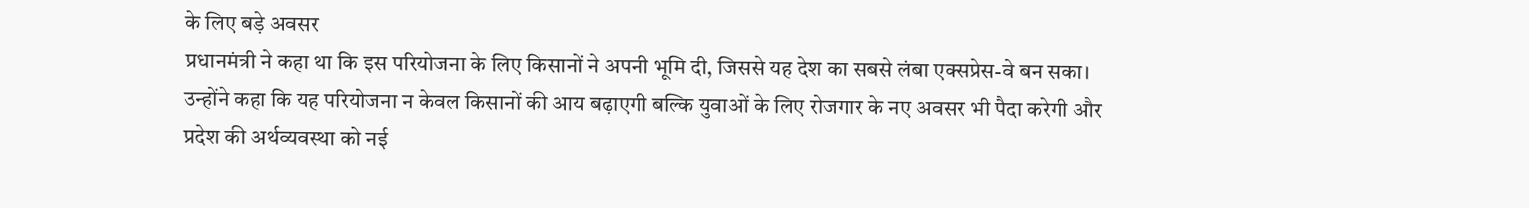के लिए बड़े अवसर
प्रधानमंत्री ने कहा था कि इस परियोजना के लिए किसानों ने अपनी भूमि दी, जिससे यह देश का सबसे लंबा एक्सप्रेस-वे बन सका। उन्होंने कहा कि यह परियोजना न केवल किसानों की आय बढ़ाएगी बल्कि युवाओं के लिए रोजगार के नए अवसर भी पैदा करेगी और प्रदेश की अर्थव्यवस्था को नई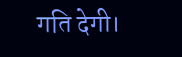गति देगी।